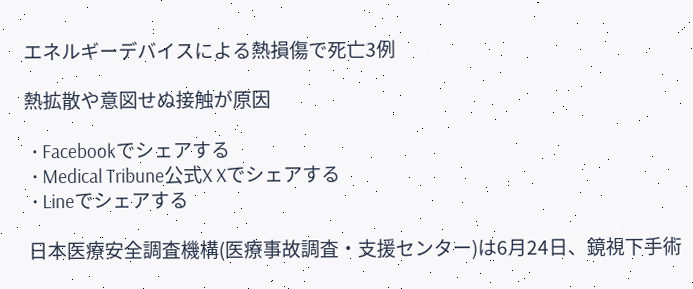エネルギーデバイスによる熱損傷で死亡3例

熱拡散や意図せぬ接触が原因

  • Facebookでシェアする
  • Medical Tribune公式X Xでシェアする
  • Lineでシェアする

 日本医療安全調査機構(医療事故調査・支援センター)は6月24日、鏡視下手術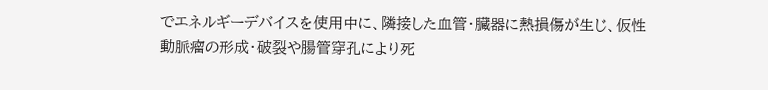でエネルギーデバイスを使用中に、隣接した血管・臓器に熱損傷が生じ、仮性動脈瘤の形成・破裂や腸管穿孔により死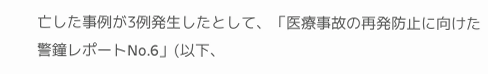亡した事例が3例発生したとして、「医療事故の再発防止に向けた警鐘レポートNo.6」(以下、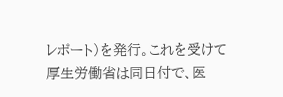レポート)を発行。これを受けて厚生労働省は同日付で、医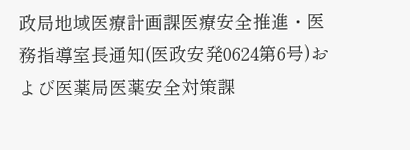政局地域医療計画課医療安全推進・医務指導室長通知(医政安発0624第6号)および医薬局医薬安全対策課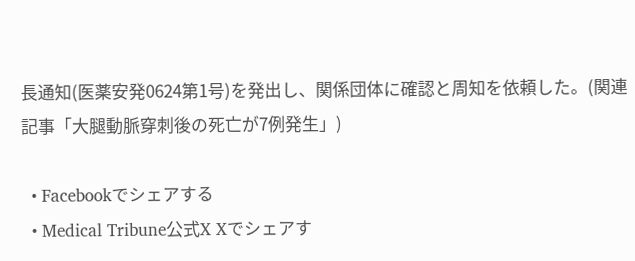長通知(医薬安発0624第1号)を発出し、関係団体に確認と周知を依頼した。(関連記事「大腿動脈穿刺後の死亡が7例発生」)

  • Facebookでシェアする
  • Medical Tribune公式X Xでシェアす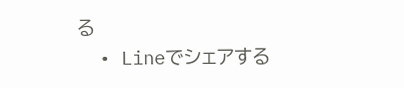る
  • Lineでシェアする